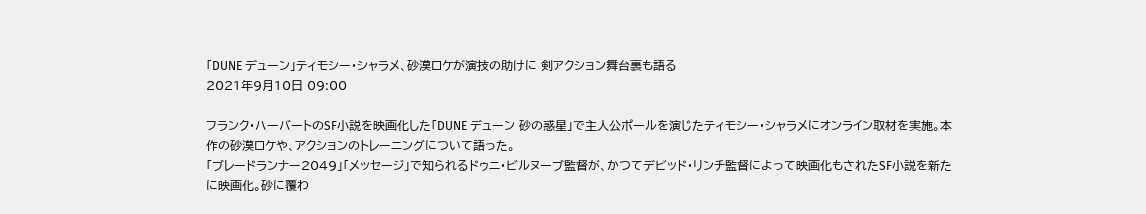「DUNE デューン」ティモシー・シャラメ、砂漠ロケが演技の助けに 剣アクション舞台裏も語る
2021年9月10日 09:00

フランク・ハーバートのSF小説を映画化した「DUNE デューン 砂の惑星」で主人公ポールを演じたティモシー・シャラメにオンライン取材を実施。本作の砂漠ロケや、アクションのトレーニングについて語った。
「ブレードランナー2049」「メッセージ」で知られるドゥニ・ビルヌーブ監督が、かつてデビッド・リンチ監督によって映画化もされたSF小説を新たに映画化。砂に覆わ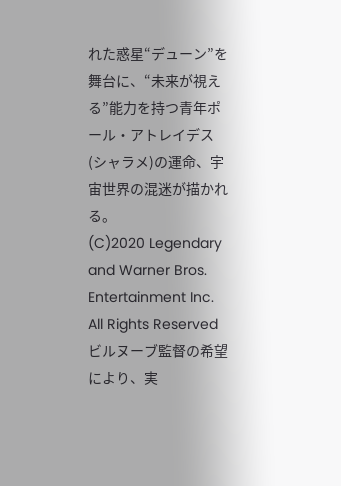れた惑星“デューン”を舞台に、“未来が視える”能力を持つ青年ポール・アトレイデス(シャラメ)の運命、宇宙世界の混迷が描かれる。
(C)2020 Legendary and Warner Bros. Entertainment Inc. All Rights Reservedビルヌーブ監督の希望により、実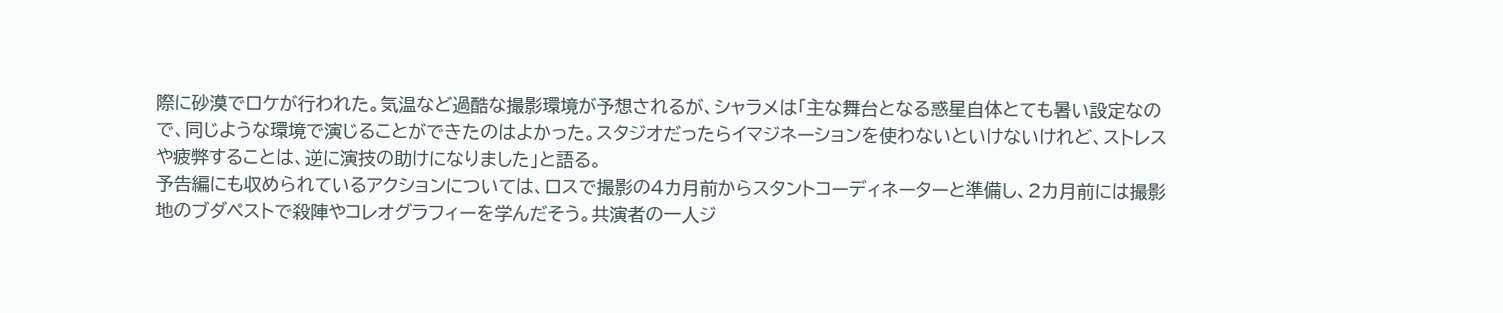際に砂漠でロケが行われた。気温など過酷な撮影環境が予想されるが、シャラメは「主な舞台となる惑星自体とても暑い設定なので、同じような環境で演じることができたのはよかった。スタジオだったらイマジネーションを使わないといけないけれど、ストレスや疲弊することは、逆に演技の助けになりました」と語る。
予告編にも収められているアクションについては、ロスで撮影の4カ月前からスタントコーディネーターと準備し、2カ月前には撮影地のブダペストで殺陣やコレオグラフィーを学んだそう。共演者の一人ジ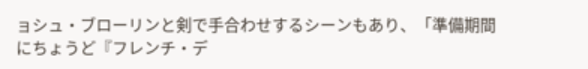ョシュ・ブローリンと剣で手合わせするシーンもあり、「準備期間にちょうど『フレンチ・デ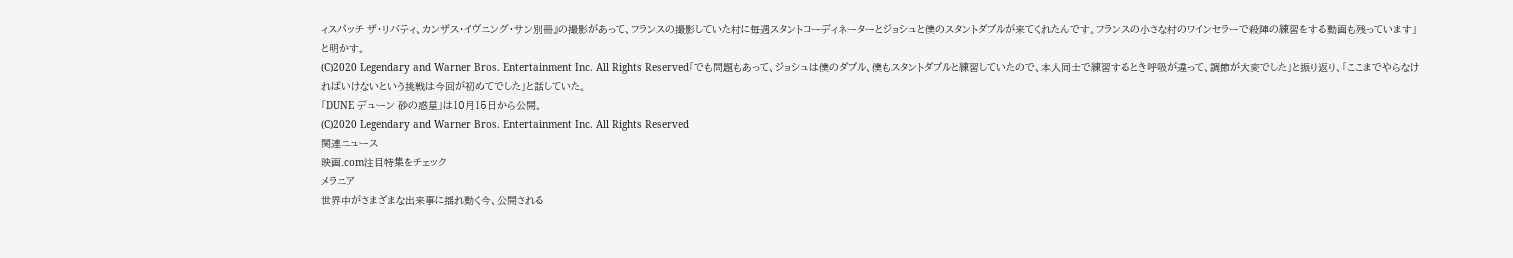ィスパッチ ザ・リバティ、カンザス・イヴニング・サン別冊』の撮影があって、フランスの撮影していた村に毎週スタントコーディネーターとジョシュと僕のスタントダブルが来てくれたんです。フランスの小さな村のワインセラーで殺陣の練習をする動画も残っています」と明かす。
(C)2020 Legendary and Warner Bros. Entertainment Inc. All Rights Reserved「でも問題もあって、ジョシュは僕のダブル、僕もスタントダブルと練習していたので、本人同士で練習するとき呼吸が違って、調節が大変でした」と振り返り、「ここまでやらなければいけないという挑戦は今回が初めてでした」と話していた。
「DUNE デューン 砂の惑星」は10月15日から公開。
(C)2020 Legendary and Warner Bros. Entertainment Inc. All Rights Reserved
関連ニュース
映画.com注目特集をチェック
メラニア
世界中がさまざまな出来事に揺れ動く今、公開される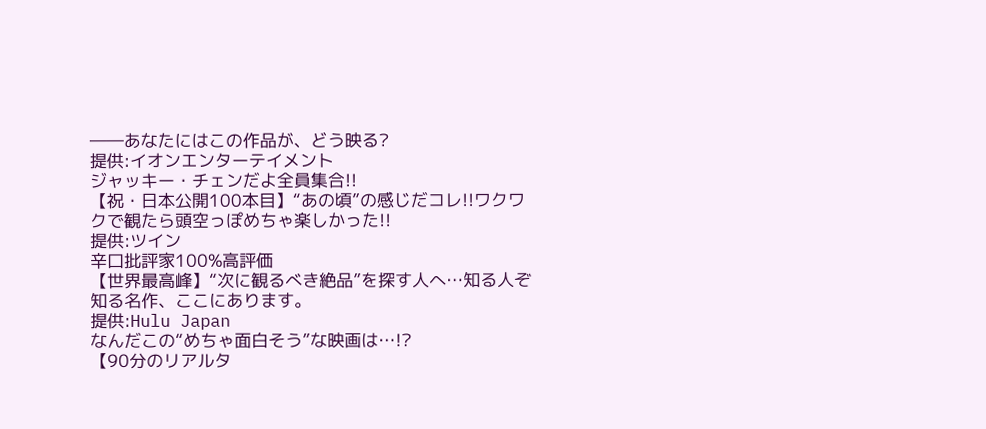――あなたにはこの作品が、どう映る?
提供:イオンエンターテイメント
ジャッキー・チェンだよ全員集合!!
【祝・日本公開100本目】“あの頃”の感じだコレ!!ワクワクで観たら頭空っぽめちゃ楽しかった!!
提供:ツイン
辛口批評家100%高評価
【世界最高峰】“次に観るべき絶品”を探す人へ…知る人ぞ知る名作、ここにあります。
提供:Hulu Japan
なんだこの“めちゃ面白そう”な映画は…!?
【90分のリアルタ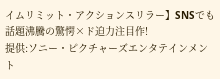イムリミット・アクションスリラー】SNSでも話題沸騰の驚愕×ド迫力注目作!
提供:ソニー・ピクチャーズエンタテインメント